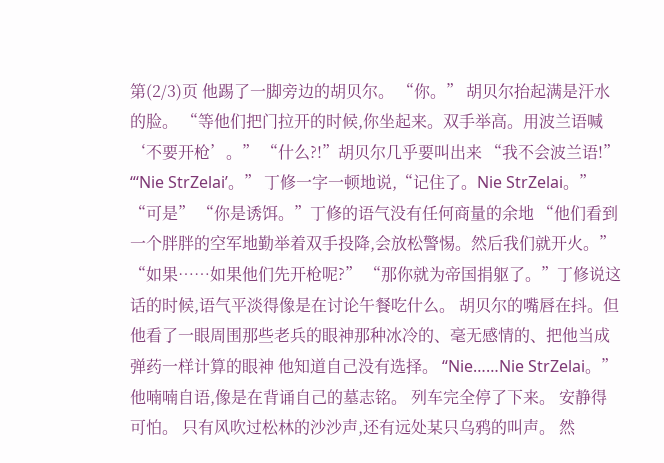第(2/3)页 他踢了一脚旁边的胡贝尔。 “你。” 胡贝尔抬起满是汗水的脸。 “等他们把门拉开的时候,你坐起来。双手举高。用波兰语喊‘不要开枪’。” “什么?!”胡贝尔几乎要叫出来 “我不会波兰语!” “‘Nie StrZelai’。” 丁修一字一顿地说,“记住了。Nie StrZelai。” “可是” “你是诱饵。”丁修的语气没有任何商量的余地 “他们看到一个胖胖的空军地勤举着双手投降,会放松警惕。然后我们就开火。” “如果……如果他们先开枪呢?” “那你就为帝国捐躯了。”丁修说这话的时候,语气平淡得像是在讨论午餐吃什么。 胡贝尔的嘴唇在抖。但他看了一眼周围那些老兵的眼神那种冰冷的、毫无感情的、把他当成弹药一样计算的眼神 他知道自己没有选择。 “Nie……Nie StrZelai。” 他喃喃自语,像是在背诵自己的墓志铭。 列车完全停了下来。 安静得可怕。 只有风吹过松林的沙沙声,还有远处某只乌鸦的叫声。 然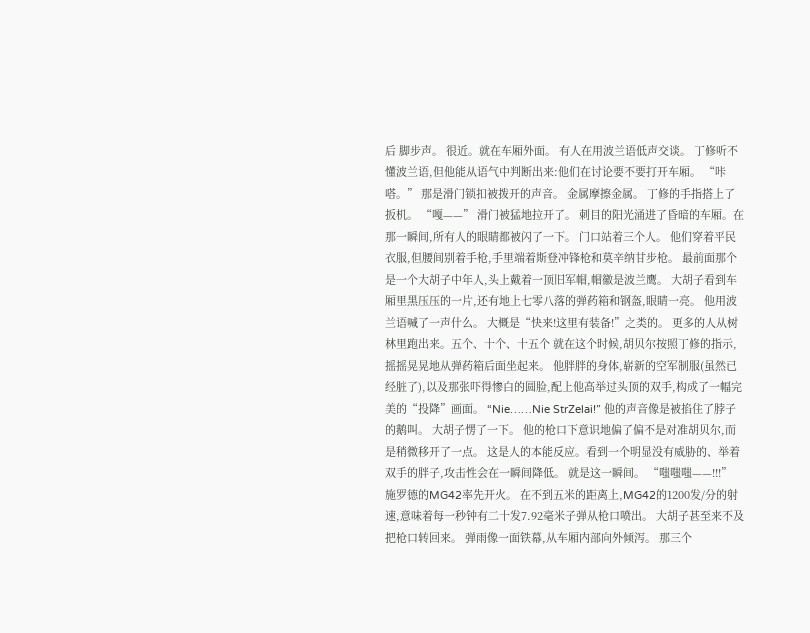后 脚步声。 很近。就在车厢外面。 有人在用波兰语低声交谈。 丁修听不懂波兰语,但他能从语气中判断出来:他们在讨论要不要打开车厢。 “咔嗒。” 那是滑门锁扣被拨开的声音。 金属摩擦金属。 丁修的手指搭上了扳机。 “嘎——” 滑门被猛地拉开了。 刺目的阳光涌进了昏暗的车厢。在那一瞬间,所有人的眼睛都被闪了一下。 门口站着三个人。 他们穿着平民衣服,但腰间别着手枪,手里端着斯登冲锋枪和莫辛纳甘步枪。 最前面那个是一个大胡子中年人,头上戴着一顶旧军帽,帽徽是波兰鹰。 大胡子看到车厢里黑压压的一片,还有地上七零八落的弹药箱和钢盔,眼睛一亮。 他用波兰语喊了一声什么。 大概是“快来!这里有装备!”之类的。 更多的人从树林里跑出来。五个、十个、十五个 就在这个时候,胡贝尔按照丁修的指示,摇摇晃晃地从弹药箱后面坐起来。 他胖胖的身体,崭新的空军制服(虽然已经脏了),以及那张吓得惨白的圆脸,配上他高举过头顶的双手,构成了一幅完美的“投降”画面。 “Nie……Nie StrZelai!” 他的声音像是被掐住了脖子的鹅叫。 大胡子愣了一下。 他的枪口下意识地偏了偏不是对准胡贝尔,而是稍微移开了一点。 这是人的本能反应。看到一个明显没有威胁的、举着双手的胖子,攻击性会在一瞬间降低。 就是这一瞬间。 “嗤嗤嗤——!!!” 施罗德的MG42率先开火。 在不到五米的距离上,MG42的1200发/分的射速,意味着每一秒钟有二十发7.92毫米子弹从枪口喷出。 大胡子甚至来不及把枪口转回来。 弹雨像一面铁幕,从车厢内部向外倾泻。 那三个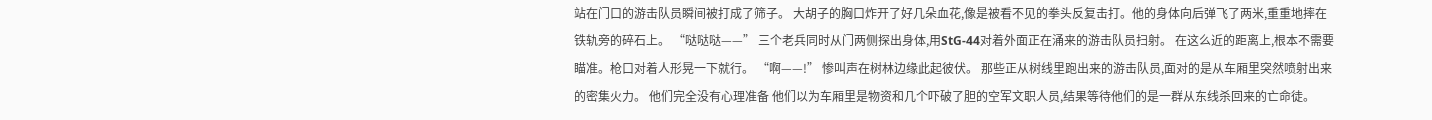站在门口的游击队员瞬间被打成了筛子。 大胡子的胸口炸开了好几朵血花,像是被看不见的拳头反复击打。他的身体向后弹飞了两米,重重地摔在铁轨旁的碎石上。 “哒哒哒——” 三个老兵同时从门两侧探出身体,用StG-44对着外面正在涌来的游击队员扫射。 在这么近的距离上,根本不需要瞄准。枪口对着人形晃一下就行。 “啊——!” 惨叫声在树林边缘此起彼伏。 那些正从树线里跑出来的游击队员,面对的是从车厢里突然喷射出来的密集火力。 他们完全没有心理准备 他们以为车厢里是物资和几个吓破了胆的空军文职人员,结果等待他们的是一群从东线杀回来的亡命徒。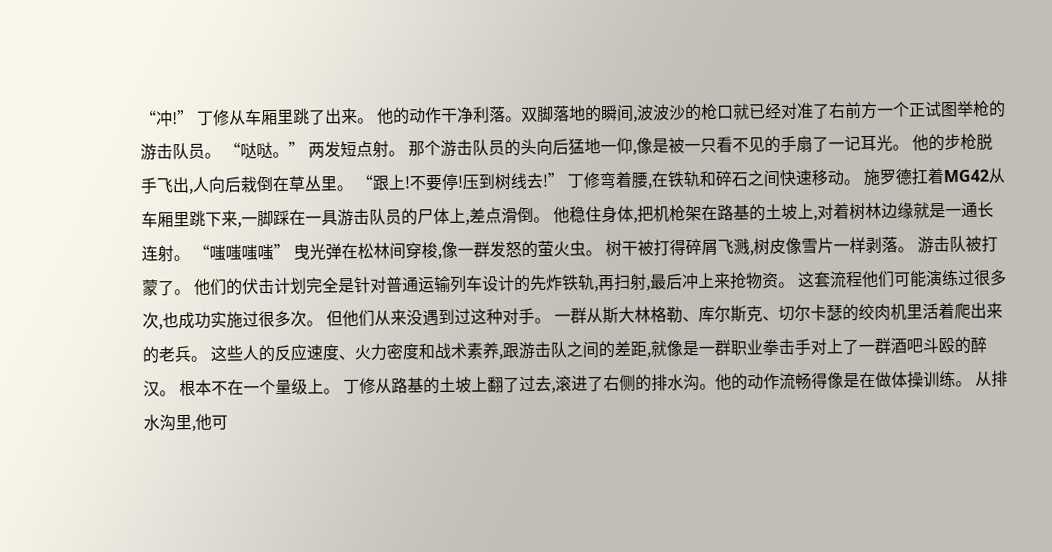“冲!” 丁修从车厢里跳了出来。 他的动作干净利落。双脚落地的瞬间,波波沙的枪口就已经对准了右前方一个正试图举枪的游击队员。 “哒哒。” 两发短点射。 那个游击队员的头向后猛地一仰,像是被一只看不见的手扇了一记耳光。 他的步枪脱手飞出,人向后栽倒在草丛里。 “跟上!不要停!压到树线去!” 丁修弯着腰,在铁轨和碎石之间快速移动。 施罗德扛着MG42从车厢里跳下来,一脚踩在一具游击队员的尸体上,差点滑倒。 他稳住身体,把机枪架在路基的土坡上,对着树林边缘就是一通长连射。 “嗤嗤嗤嗤” 曳光弹在松林间穿梭,像一群发怒的萤火虫。 树干被打得碎屑飞溅,树皮像雪片一样剥落。 游击队被打蒙了。 他们的伏击计划完全是针对普通运输列车设计的先炸铁轨,再扫射,最后冲上来抢物资。 这套流程他们可能演练过很多次,也成功实施过很多次。 但他们从来没遇到过这种对手。 一群从斯大林格勒、库尔斯克、切尔卡瑟的绞肉机里活着爬出来的老兵。 这些人的反应速度、火力密度和战术素养,跟游击队之间的差距,就像是一群职业拳击手对上了一群酒吧斗殴的醉汉。 根本不在一个量级上。 丁修从路基的土坡上翻了过去,滚进了右侧的排水沟。他的动作流畅得像是在做体操训练。 从排水沟里,他可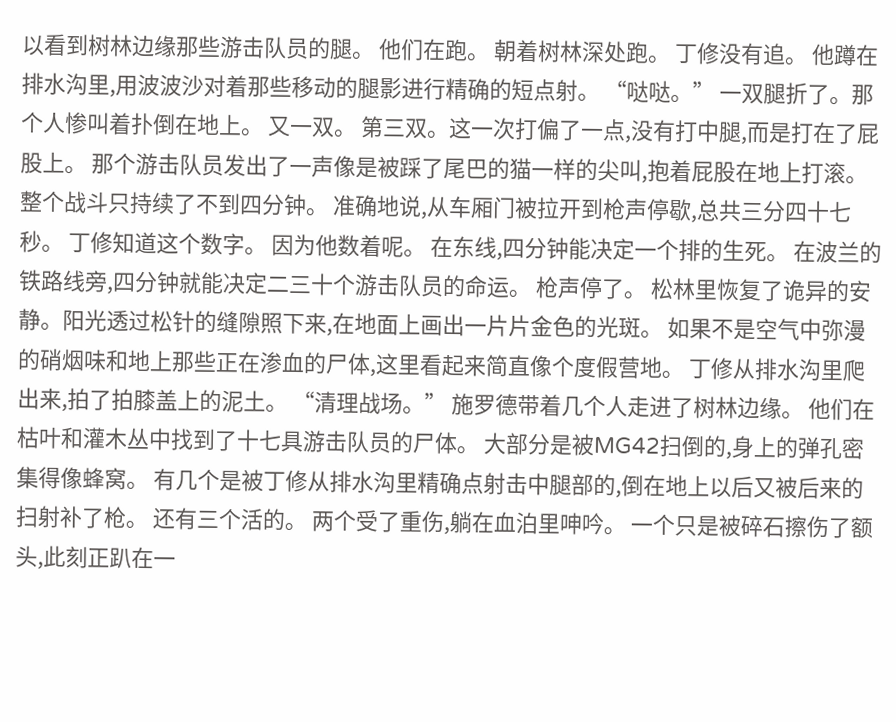以看到树林边缘那些游击队员的腿。 他们在跑。 朝着树林深处跑。 丁修没有追。 他蹲在排水沟里,用波波沙对着那些移动的腿影进行精确的短点射。 “哒哒。” 一双腿折了。那个人惨叫着扑倒在地上。 又一双。 第三双。这一次打偏了一点,没有打中腿,而是打在了屁股上。 那个游击队员发出了一声像是被踩了尾巴的猫一样的尖叫,抱着屁股在地上打滚。 整个战斗只持续了不到四分钟。 准确地说,从车厢门被拉开到枪声停歇,总共三分四十七秒。 丁修知道这个数字。 因为他数着呢。 在东线,四分钟能决定一个排的生死。 在波兰的铁路线旁,四分钟就能决定二三十个游击队员的命运。 枪声停了。 松林里恢复了诡异的安静。阳光透过松针的缝隙照下来,在地面上画出一片片金色的光斑。 如果不是空气中弥漫的硝烟味和地上那些正在渗血的尸体,这里看起来简直像个度假营地。 丁修从排水沟里爬出来,拍了拍膝盖上的泥土。 “清理战场。” 施罗德带着几个人走进了树林边缘。 他们在枯叶和灌木丛中找到了十七具游击队员的尸体。 大部分是被MG42扫倒的,身上的弹孔密集得像蜂窝。 有几个是被丁修从排水沟里精确点射击中腿部的,倒在地上以后又被后来的扫射补了枪。 还有三个活的。 两个受了重伤,躺在血泊里呻吟。 一个只是被碎石擦伤了额头,此刻正趴在一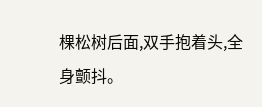棵松树后面,双手抱着头,全身颤抖。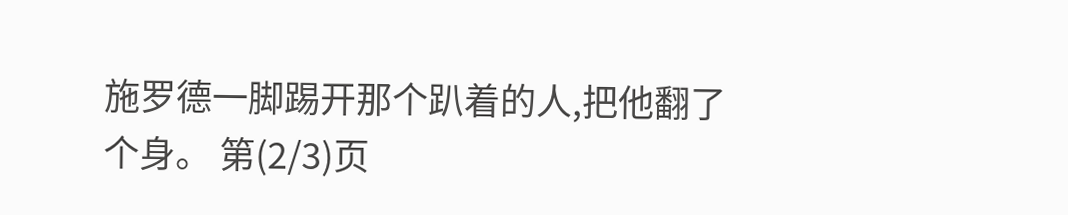施罗德一脚踢开那个趴着的人,把他翻了个身。 第(2/3)页